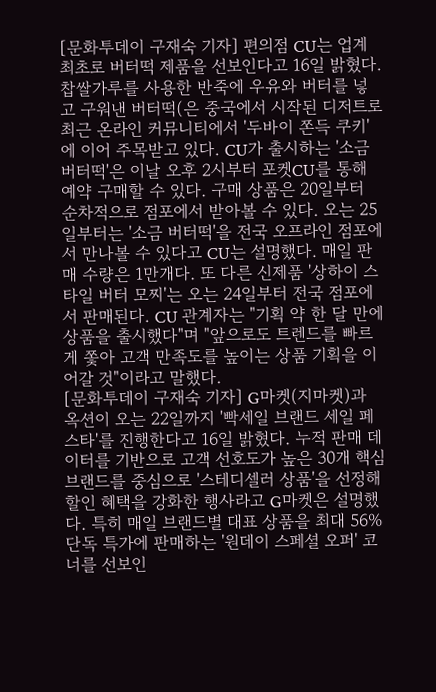[문화투데이 구재숙 기자] 편의점 CU는 업계 최초로 버터떡 제품을 선보인다고 16일 밝혔다. 찹쌀가루를 사용한 반죽에 우유와 버터를 넣고 구워낸 버터떡(은 중국에서 시작된 디저트로 최근 온라인 커뮤니티에서 '두바이 쫀득 쿠키'에 이어 주목받고 있다. CU가 출시하는 '소금 버터떡'은 이날 오후 2시부터 포켓CU를 통해 예약 구매할 수 있다. 구매 상품은 20일부터 순차적으로 점포에서 받아볼 수 있다. 오는 25일부터는 '소금 버터떡'을 전국 오프라인 점포에서 만나볼 수 있다고 CU는 설명했다. 매일 판매 수량은 1만개다. 또 다른 신제품 '상하이 스타일 버터 모찌'는 오는 24일부터 전국 점포에서 판매된다. CU 관계자는 "기획 약 한 달 만에 상품을 출시했다"며 "앞으로도 트렌드를 빠르게 쫓아 고객 만족도를 높이는 상품 기획을 이어갈 것"이라고 말했다.
[문화투데이 구재숙 기자] G마켓(지마켓)과 옥션이 오는 22일까지 '빡세일 브랜드 세일 페스타'를 진행한다고 16일 밝혔다. 누적 판매 데이터를 기반으로 고객 선호도가 높은 30개 핵심 브랜드를 중심으로 '스테디셀러 상품'을 선정해 할인 혜택을 강화한 행사라고 G마켓은 설명했다. 특히 매일 브랜드별 대표 상품을 최대 56% 단독 특가에 판매하는 '원데이 스페셜 오퍼' 코너를 선보인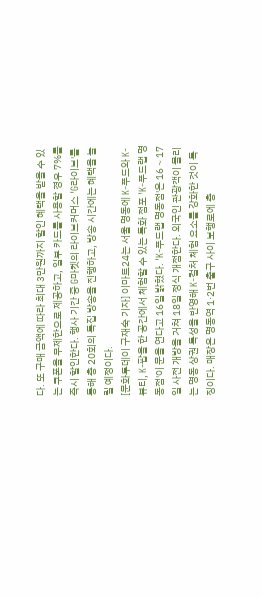다. 또 구매 금액에 따라 최대 3만원까지 할인 혜택을 받을 수 있는 쿠폰을 무제한으로 제공하고, 일부 카드를 사용할 경우 7%를 즉시 할인한다. 행사 기간 중 G마켓의 라이브커머스 'G라이브'를 통해 총 20회의 특집 방송을 진행하고, 방송 시간에는 혜택을 늘릴 예정이다.
[문화투데이 구재숙 기자] 이마트24는 서울 명동에 K-푸드와 K-뷰티, K-팝을 한 공간에서 체험할 수 있는 특화 점포 'K-푸드랩 명동점'이 문을 연다고 16일 밝혔다. 'K-푸드랩 명동점'은 16∼17일 사전 개방을 거쳐 18일 정식 개점한다. 외국인 관광객이 몰리는 명동 상권 특성을 반영해 K-컬처 체험 요소를 강화한 것이 특징이다. 매장은 명동역 1·2번 출구 사이 보행로에 총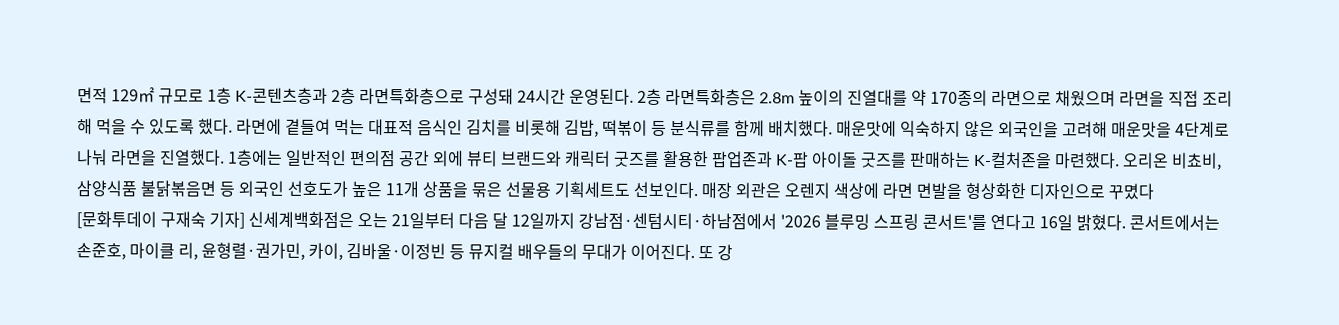면적 129㎡ 규모로 1층 K-콘텐츠층과 2층 라면특화층으로 구성돼 24시간 운영된다. 2층 라면특화층은 2.8m 높이의 진열대를 약 170종의 라면으로 채웠으며 라면을 직접 조리해 먹을 수 있도록 했다. 라면에 곁들여 먹는 대표적 음식인 김치를 비롯해 김밥, 떡볶이 등 분식류를 함께 배치했다. 매운맛에 익숙하지 않은 외국인을 고려해 매운맛을 4단계로 나눠 라면을 진열했다. 1층에는 일반적인 편의점 공간 외에 뷰티 브랜드와 캐릭터 굿즈를 활용한 팝업존과 K-팝 아이돌 굿즈를 판매하는 K-컬처존을 마련했다. 오리온 비쵸비, 삼양식품 불닭볶음면 등 외국인 선호도가 높은 11개 상품을 묶은 선물용 기획세트도 선보인다. 매장 외관은 오렌지 색상에 라면 면발을 형상화한 디자인으로 꾸몄다
[문화투데이 구재숙 기자] 신세계백화점은 오는 21일부터 다음 달 12일까지 강남점·센텀시티·하남점에서 '2026 블루밍 스프링 콘서트'를 연다고 16일 밝혔다. 콘서트에서는 손준호, 마이클 리, 윤형렬·권가민, 카이, 김바울·이정빈 등 뮤지컬 배우들의 무대가 이어진다. 또 강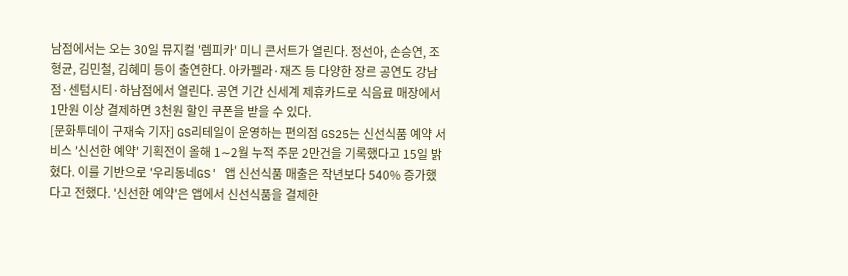남점에서는 오는 30일 뮤지컬 '렘피카' 미니 콘서트가 열린다. 정선아, 손승연, 조형균, 김민철, 김혜미 등이 출연한다. 아카펠라·재즈 등 다양한 장르 공연도 강남점·센텀시티·하남점에서 열린다. 공연 기간 신세계 제휴카드로 식음료 매장에서 1만원 이상 결제하면 3천원 할인 쿠폰을 받을 수 있다.
[문화투데이 구재숙 기자] GS리테일이 운영하는 편의점 GS25는 신선식품 예약 서비스 '신선한 예약' 기획전이 올해 1∼2월 누적 주문 2만건을 기록했다고 15일 밝혔다. 이를 기반으로 '우리동네GS' 앱 신선식품 매출은 작년보다 540% 증가했다고 전했다. '신선한 예약'은 앱에서 신선식품을 결제한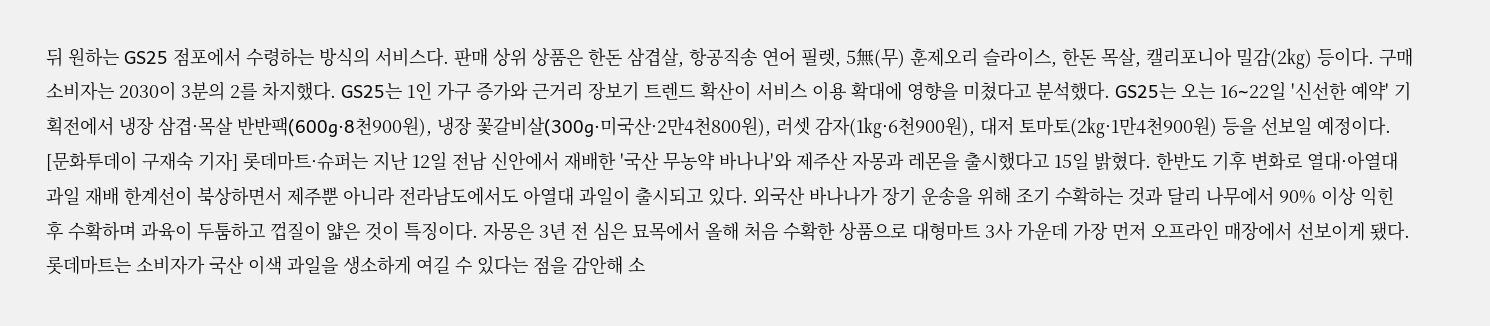뒤 원하는 GS25 점포에서 수령하는 방식의 서비스다. 판매 상위 상품은 한돈 삼겹살, 항공직송 연어 필렛, 5無(무) 훈제오리 슬라이스, 한돈 목살, 캘리포니아 밀감(2㎏) 등이다. 구매 소비자는 2030이 3분의 2를 차지했다. GS25는 1인 가구 증가와 근거리 장보기 트렌드 확산이 서비스 이용 확대에 영향을 미쳤다고 분석했다. GS25는 오는 16∼22일 '신선한 예약' 기획전에서 냉장 삼겹·목살 반반팩(600g·8천900원), 냉장 꽃갈비살(300g·미국산·2만4천800원), 러셋 감자(1㎏·6천900원), 대저 토마토(2㎏·1만4천900원) 등을 선보일 예정이다.
[문화투데이 구재숙 기자] 롯데마트·슈퍼는 지난 12일 전남 신안에서 재배한 '국산 무농약 바나나'와 제주산 자몽과 레몬을 출시했다고 15일 밝혔다. 한반도 기후 변화로 열대·아열대 과일 재배 한계선이 북상하면서 제주뿐 아니라 전라남도에서도 아열대 과일이 출시되고 있다. 외국산 바나나가 장기 운송을 위해 조기 수확하는 것과 달리 나무에서 90% 이상 익힌 후 수확하며 과육이 두툼하고 껍질이 얇은 것이 특징이다. 자몽은 3년 전 심은 묘목에서 올해 처음 수확한 상품으로 대형마트 3사 가운데 가장 먼저 오프라인 매장에서 선보이게 됐다. 롯데마트는 소비자가 국산 이색 과일을 생소하게 여길 수 있다는 점을 감안해 소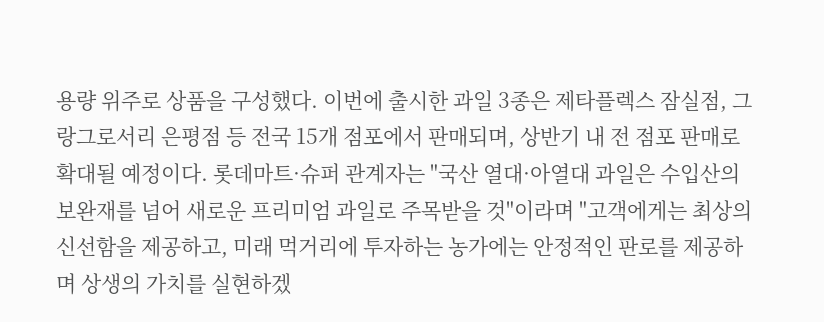용량 위주로 상품을 구성했다. 이번에 출시한 과일 3종은 제타플렉스 잠실점, 그랑그로서리 은평점 등 전국 15개 점포에서 판매되며, 상반기 내 전 점포 판매로 확대될 예정이다. 롯데마트·슈퍼 관계자는 "국산 열대·아열대 과일은 수입산의 보완재를 넘어 새로운 프리미엄 과일로 주목받을 것"이라며 "고객에게는 최상의 신선함을 제공하고, 미래 먹거리에 투자하는 농가에는 안정적인 판로를 제공하며 상생의 가치를 실현하겠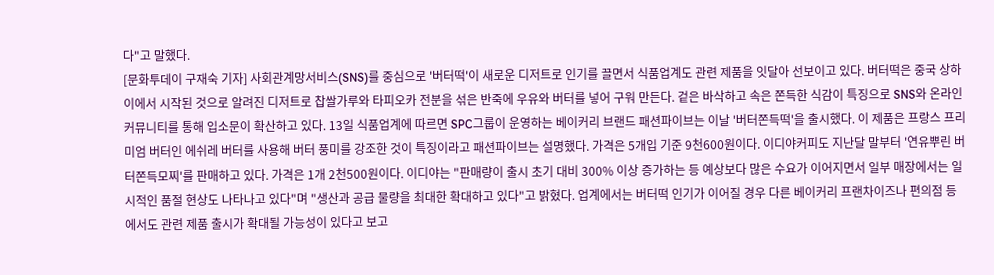다"고 말했다.
[문화투데이 구재숙 기자] 사회관계망서비스(SNS)를 중심으로 '버터떡'이 새로운 디저트로 인기를 끌면서 식품업계도 관련 제품을 잇달아 선보이고 있다. 버터떡은 중국 상하이에서 시작된 것으로 알려진 디저트로 찹쌀가루와 타피오카 전분을 섞은 반죽에 우유와 버터를 넣어 구워 만든다. 겉은 바삭하고 속은 쫀득한 식감이 특징으로 SNS와 온라인 커뮤니티를 통해 입소문이 확산하고 있다. 13일 식품업계에 따르면 SPC그룹이 운영하는 베이커리 브랜드 패션파이브는 이날 '버터쫀득떡'을 출시했다. 이 제품은 프랑스 프리미엄 버터인 에쉬레 버터를 사용해 버터 풍미를 강조한 것이 특징이라고 패션파이브는 설명했다. 가격은 5개입 기준 9천600원이다. 이디야커피도 지난달 말부터 '연유뿌린 버터쫀득모찌'를 판매하고 있다. 가격은 1개 2천500원이다. 이디야는 "판매량이 출시 초기 대비 300% 이상 증가하는 등 예상보다 많은 수요가 이어지면서 일부 매장에서는 일시적인 품절 현상도 나타나고 있다"며 "생산과 공급 물량을 최대한 확대하고 있다"고 밝혔다. 업계에서는 버터떡 인기가 이어질 경우 다른 베이커리 프랜차이즈나 편의점 등에서도 관련 제품 출시가 확대될 가능성이 있다고 보고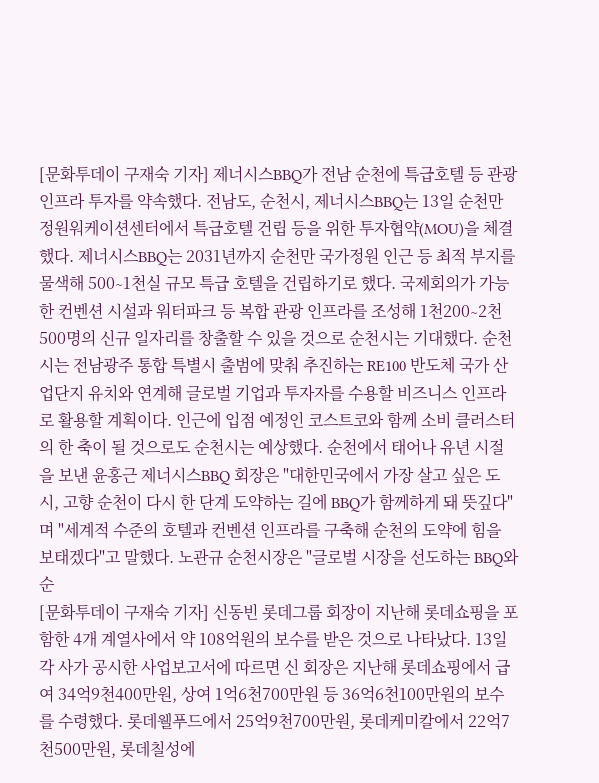[문화투데이 구재숙 기자] 제너시스BBQ가 전남 순천에 특급호텔 등 관광 인프라 투자를 약속했다. 전남도, 순천시, 제너시스BBQ는 13일 순천만 정원워케이션센터에서 특급호텔 건립 등을 위한 투자협약(MOU)을 체결했다. 제너시스BBQ는 2031년까지 순천만 국가정원 인근 등 최적 부지를 물색해 500∼1천실 규모 특급 호텔을 건립하기로 했다. 국제회의가 가능한 컨벤션 시설과 워터파크 등 복합 관광 인프라를 조성해 1천200∼2천500명의 신규 일자리를 창출할 수 있을 것으로 순천시는 기대했다. 순천시는 전남광주 통합 특별시 출범에 맞춰 추진하는 RE100 반도체 국가 산업단지 유치와 연계해 글로벌 기업과 투자자를 수용할 비즈니스 인프라로 활용할 계획이다. 인근에 입점 예정인 코스트코와 함께 소비 클러스터의 한 축이 될 것으로도 순천시는 예상했다. 순천에서 태어나 유년 시절을 보낸 윤홍근 제너시스BBQ 회장은 "대한민국에서 가장 살고 싶은 도시, 고향 순천이 다시 한 단계 도약하는 길에 BBQ가 함께하게 돼 뜻깊다"며 "세계적 수준의 호텔과 컨벤션 인프라를 구축해 순천의 도약에 힘을 보태겠다"고 말했다. 노관규 순천시장은 "글로벌 시장을 선도하는 BBQ와 순
[문화투데이 구재숙 기자] 신동빈 롯데그룹 회장이 지난해 롯데쇼핑을 포함한 4개 계열사에서 약 108억원의 보수를 받은 것으로 나타났다. 13일 각 사가 공시한 사업보고서에 따르면 신 회장은 지난해 롯데쇼핑에서 급여 34억9천400만원, 상여 1억6천700만원 등 36억6천100만원의 보수를 수령했다. 롯데웰푸드에서 25억9천700만원, 롯데케미칼에서 22억7천500만원, 롯데칠성에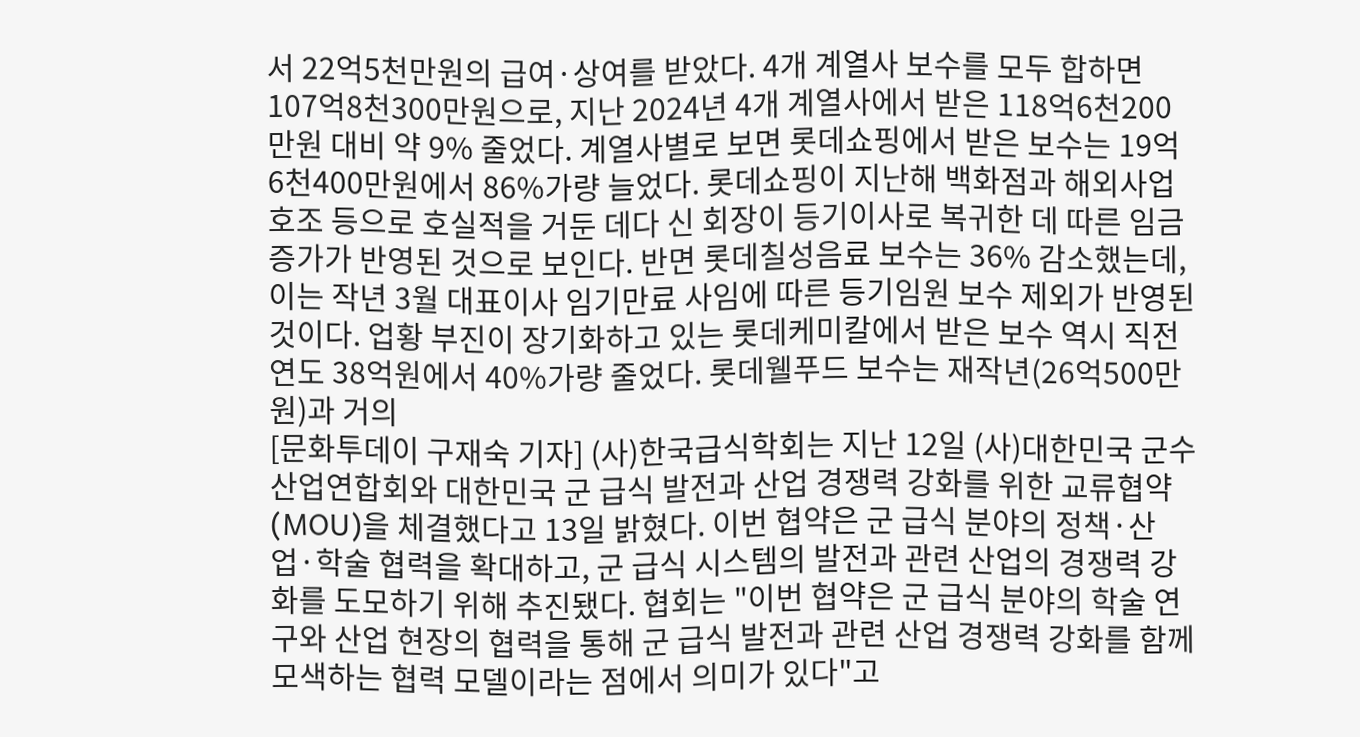서 22억5천만원의 급여·상여를 받았다. 4개 계열사 보수를 모두 합하면 107억8천300만원으로, 지난 2024년 4개 계열사에서 받은 118억6천200만원 대비 약 9% 줄었다. 계열사별로 보면 롯데쇼핑에서 받은 보수는 19억6천400만원에서 86%가량 늘었다. 롯데쇼핑이 지난해 백화점과 해외사업 호조 등으로 호실적을 거둔 데다 신 회장이 등기이사로 복귀한 데 따른 임금 증가가 반영된 것으로 보인다. 반면 롯데칠성음료 보수는 36% 감소했는데, 이는 작년 3월 대표이사 임기만료 사임에 따른 등기임원 보수 제외가 반영된 것이다. 업황 부진이 장기화하고 있는 롯데케미칼에서 받은 보수 역시 직전 연도 38억원에서 40%가량 줄었다. 롯데웰푸드 보수는 재작년(26억500만원)과 거의
[문화투데이 구재숙 기자] (사)한국급식학회는 지난 12일 (사)대한민국 군수산업연합회와 대한민국 군 급식 발전과 산업 경쟁력 강화를 위한 교류협약(MOU)을 체결했다고 13일 밝혔다. 이번 협약은 군 급식 분야의 정책·산업·학술 협력을 확대하고, 군 급식 시스템의 발전과 관련 산업의 경쟁력 강화를 도모하기 위해 추진됐다. 협회는 "이번 협약은 군 급식 분야의 학술 연구와 산업 현장의 협력을 통해 군 급식 발전과 관련 산업 경쟁력 강화를 함께 모색하는 협력 모델이라는 점에서 의미가 있다"고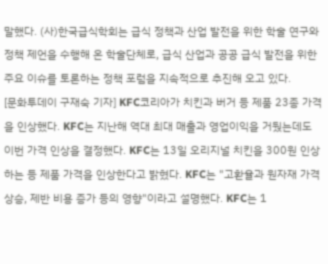말했다. (사)한국급식학회는 급식 정책과 산업 발전을 위한 학술 연구와 정책 제언을 수행해 온 학술단체로, 급식 산업과 공공 급식 발전을 위한 주요 이슈를 토론하는 정책 포럼을 지속적으로 추진해 오고 있다.
[문화투데이 구재숙 기자] KFC코리아가 치킨과 버거 등 제품 23종 가격을 인상했다. KFC는 지난해 역대 최대 매출과 영업이익을 거뒀는데도 이번 가격 인상을 결정했다. KFC는 13일 오리지널 치킨을 300원 인상하는 등 제품 가격을 인상한다고 밝혔다. KFC는 "고환율과 원자재 가격 상승, 제반 비용 증가 등의 영향"이라고 설명했다. KFC는 1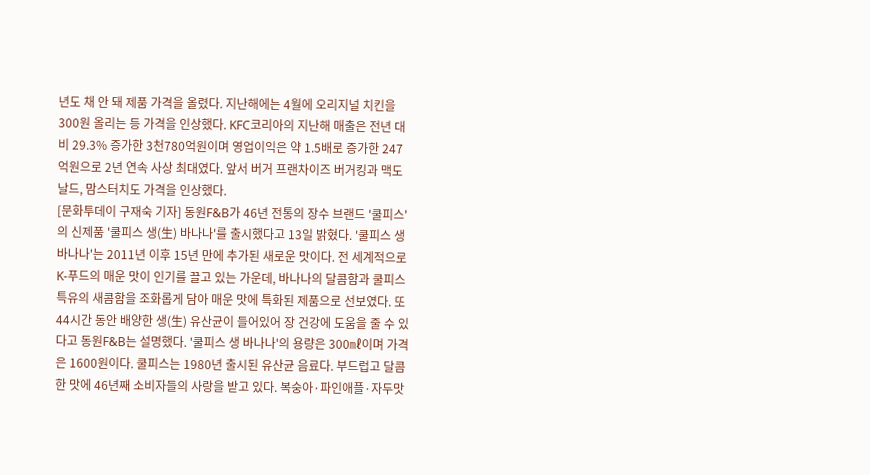년도 채 안 돼 제품 가격을 올렸다. 지난해에는 4월에 오리지널 치킨을 300원 올리는 등 가격을 인상했다. KFC코리아의 지난해 매출은 전년 대비 29.3% 증가한 3천780억원이며 영업이익은 약 1.5배로 증가한 247억원으로 2년 연속 사상 최대였다. 앞서 버거 프랜차이즈 버거킹과 맥도날드, 맘스터치도 가격을 인상했다.
[문화투데이 구재숙 기자] 동원F&B가 46년 전통의 장수 브랜드 '쿨피스'의 신제품 '쿨피스 생(生) 바나나'를 출시했다고 13일 밝혔다. '쿨피스 생 바나나'는 2011년 이후 15년 만에 추가된 새로운 맛이다. 전 세계적으로 K-푸드의 매운 맛이 인기를 끌고 있는 가운데, 바나나의 달콤함과 쿨피스 특유의 새콤함을 조화롭게 담아 매운 맛에 특화된 제품으로 선보였다. 또 44시간 동안 배양한 생(生) 유산균이 들어있어 장 건강에 도움을 줄 수 있다고 동원F&B는 설명했다. '쿨피스 생 바나나'의 용량은 300㎖이며 가격은 1600원이다. 쿨피스는 1980년 출시된 유산균 음료다. 부드럽고 달콤한 맛에 46년째 소비자들의 사랑을 받고 있다. 복숭아·파인애플·자두맛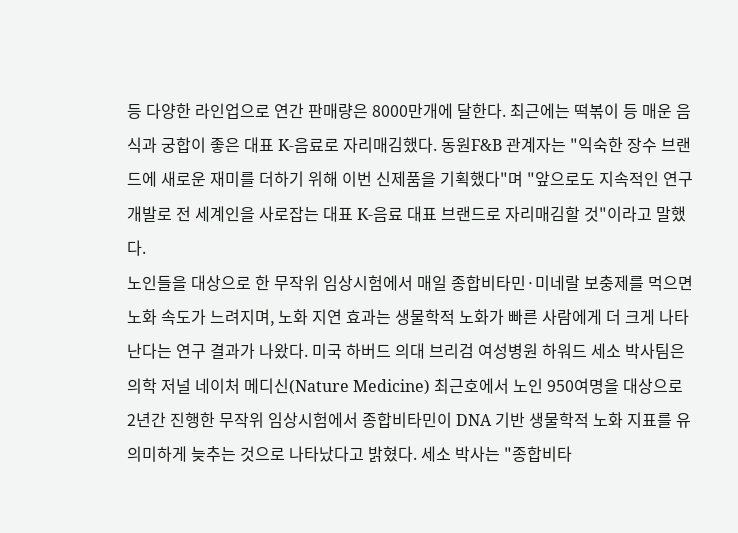등 다양한 라인업으로 연간 판매량은 8000만개에 달한다. 최근에는 떡볶이 등 매운 음식과 궁합이 좋은 대표 K-음료로 자리매김했다. 동원F&B 관계자는 "익숙한 장수 브랜드에 새로운 재미를 더하기 위해 이번 신제품을 기획했다"며 "앞으로도 지속적인 연구개발로 전 세계인을 사로잡는 대표 K-음료 대표 브랜드로 자리매김할 것"이라고 말했다.
노인들을 대상으로 한 무작위 임상시험에서 매일 종합비타민·미네랄 보충제를 먹으면 노화 속도가 느려지며, 노화 지연 효과는 생물학적 노화가 빠른 사람에게 더 크게 나타난다는 연구 결과가 나왔다. 미국 하버드 의대 브리검 여성병원 하워드 세소 박사팀은 의학 저널 네이처 메디신(Nature Medicine) 최근호에서 노인 950여명을 대상으로 2년간 진행한 무작위 임상시험에서 종합비타민이 DNA 기반 생물학적 노화 지표를 유의미하게 늦추는 것으로 나타났다고 밝혔다. 세소 박사는 "종합비타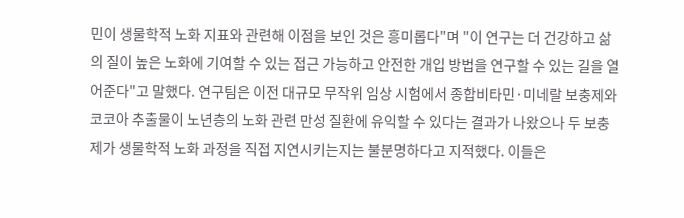민이 생물학적 노화 지표와 관련해 이점을 보인 것은 흥미롭다"며 "이 연구는 더 건강하고 삶의 질이 높은 노화에 기여할 수 있는 접근 가능하고 안전한 개입 방법을 연구할 수 있는 길을 열어준다"고 말했다. 연구팀은 이전 대규모 무작위 임상 시험에서 종합비타민·미네랄 보충제와 코코아 추출물이 노년층의 노화 관련 만성 질환에 유익할 수 있다는 결과가 나왔으나 두 보충제가 생물학적 노화 과정을 직접 지연시키는지는 불분명하다고 지적했다. 이들은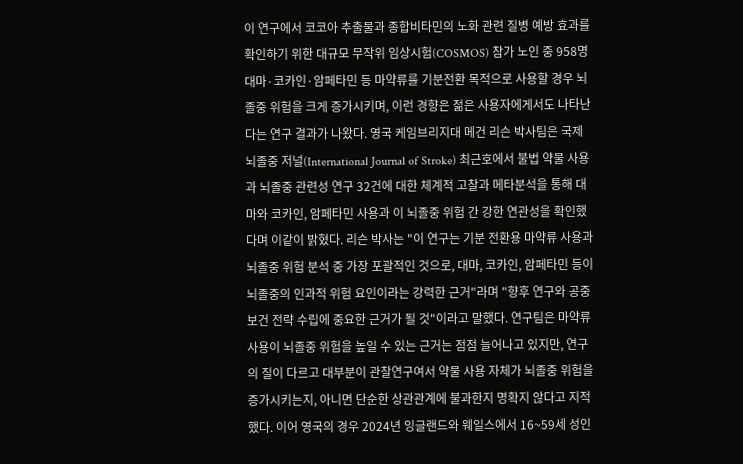이 연구에서 코코아 추출물과 종합비타민의 노화 관련 질병 예방 효과를 확인하기 위한 대규모 무작위 임상시험(COSMOS) 참가 노인 중 958명
대마·코카인·암페타민 등 마약류를 기분전환 목적으로 사용할 경우 뇌졸중 위험을 크게 증가시키며, 이런 경향은 젊은 사용자에게서도 나타난다는 연구 결과가 나왔다. 영국 케임브리지대 메건 리슨 박사팀은 국제 뇌졸중 저널(International Journal of Stroke) 최근호에서 불법 약물 사용과 뇌졸중 관련성 연구 32건에 대한 체계적 고찰과 메타분석을 통해 대마와 코카인, 암페타민 사용과 이 뇌졸중 위험 간 강한 연관성을 확인했다며 이같이 밝혔다. 리슨 박사는 "이 연구는 기분 전환용 마약류 사용과 뇌졸중 위험 분석 중 가장 포괄적인 것으로, 대마, 코카인, 암페타민 등이 뇌졸중의 인과적 위험 요인이라는 강력한 근거"라며 "향후 연구와 공중보건 전략 수립에 중요한 근거가 될 것"이라고 말했다. 연구팀은 마약류 사용이 뇌졸중 위험을 높일 수 있는 근거는 점점 늘어나고 있지만, 연구의 질이 다르고 대부분이 관찰연구여서 약물 사용 자체가 뇌졸중 위험을 증가시키는지, 아니면 단순한 상관관계에 불과한지 명확지 않다고 지적했다. 이어 영국의 경우 2024년 잉글랜드와 웨일스에서 16~59세 성인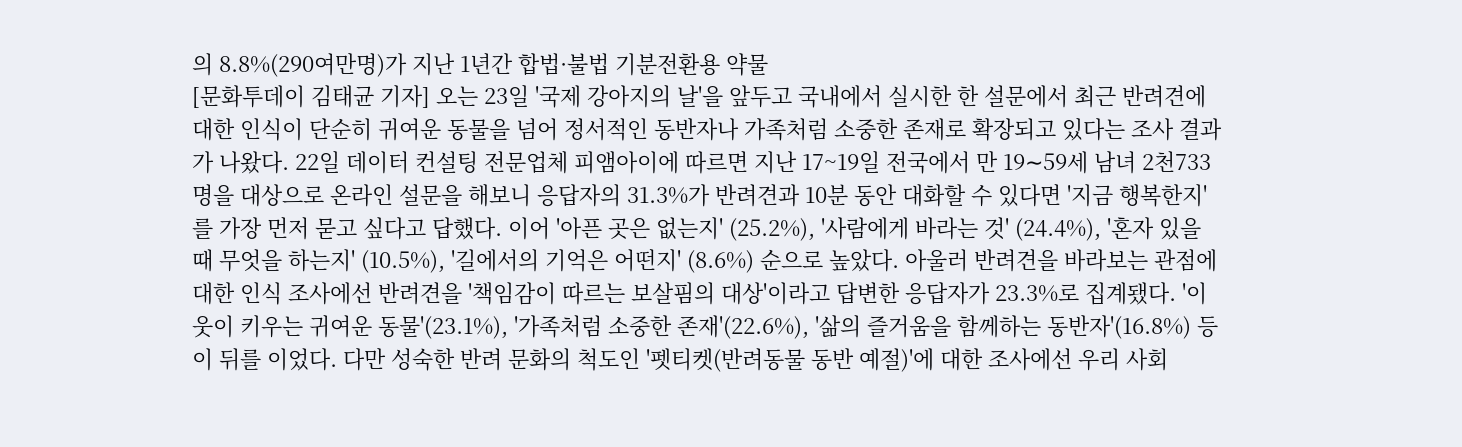의 8.8%(290여만명)가 지난 1년간 합법·불법 기분전환용 약물
[문화투데이 김태균 기자] 오는 23일 '국제 강아지의 날'을 앞두고 국내에서 실시한 한 설문에서 최근 반려견에 대한 인식이 단순히 귀여운 동물을 넘어 정서적인 동반자나 가족처럼 소중한 존재로 확장되고 있다는 조사 결과가 나왔다. 22일 데이터 컨설팅 전문업체 피앰아이에 따르면 지난 17~19일 전국에서 만 19∼59세 남녀 2천733명을 대상으로 온라인 설문을 해보니 응답자의 31.3%가 반려견과 10분 동안 대화할 수 있다면 '지금 행복한지'를 가장 먼저 묻고 싶다고 답했다. 이어 '아픈 곳은 없는지' (25.2%), '사람에게 바라는 것' (24.4%), '혼자 있을 때 무엇을 하는지' (10.5%), '길에서의 기억은 어떤지' (8.6%) 순으로 높았다. 아울러 반려견을 바라보는 관점에 대한 인식 조사에선 반려견을 '책임감이 따르는 보살핌의 대상'이라고 답변한 응답자가 23.3%로 집계됐다. '이웃이 키우는 귀여운 동물'(23.1%), '가족처럼 소중한 존재'(22.6%), '삶의 즐거움을 함께하는 동반자'(16.8%) 등이 뒤를 이었다. 다만 성숙한 반려 문화의 척도인 '펫티켓(반려동물 동반 예절)'에 대한 조사에선 우리 사회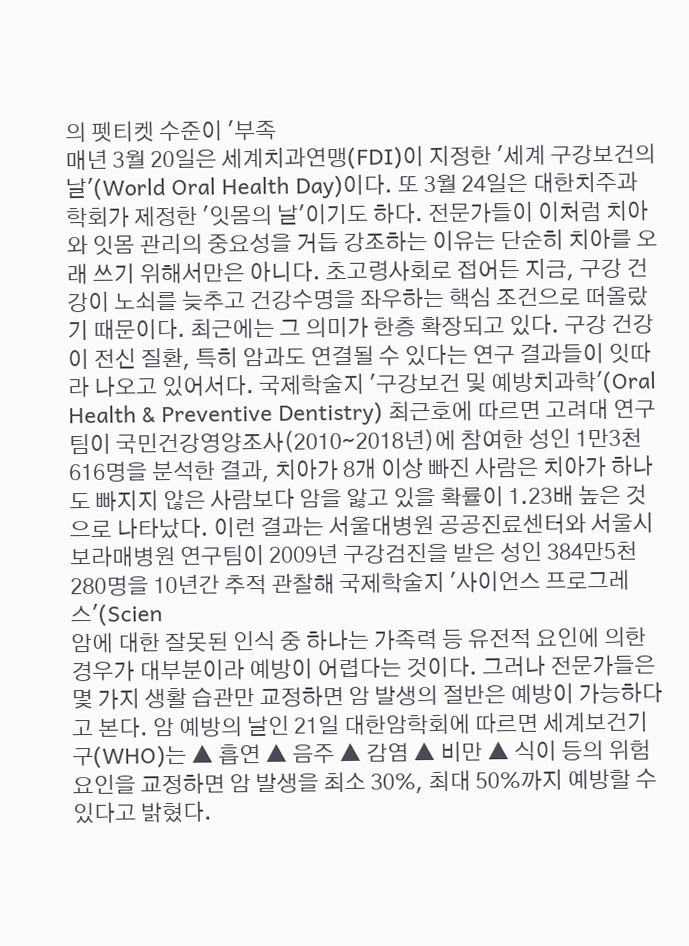의 펫티켓 수준이 '부족
매년 3월 20일은 세계치과연맹(FDI)이 지정한 '세계 구강보건의 날'(World Oral Health Day)이다. 또 3월 24일은 대한치주과학회가 제정한 '잇몸의 날'이기도 하다. 전문가들이 이처럼 치아와 잇몸 관리의 중요성을 거듭 강조하는 이유는 단순히 치아를 오래 쓰기 위해서만은 아니다. 초고령사회로 접어든 지금, 구강 건강이 노쇠를 늦추고 건강수명을 좌우하는 핵심 조건으로 떠올랐기 때문이다. 최근에는 그 의미가 한층 확장되고 있다. 구강 건강이 전신 질환, 특히 암과도 연결될 수 있다는 연구 결과들이 잇따라 나오고 있어서다. 국제학술지 '구강보건 및 예방치과학'(Oral Health & Preventive Dentistry) 최근호에 따르면 고려대 연구팀이 국민건강영양조사(2010∼2018년)에 참여한 성인 1만3천616명을 분석한 결과, 치아가 8개 이상 빠진 사람은 치아가 하나도 빠지지 않은 사람보다 암을 앓고 있을 확률이 1.23배 높은 것으로 나타났다. 이런 결과는 서울대병원 공공진료센터와 서울시보라매병원 연구팀이 2009년 구강검진을 받은 성인 384만5천280명을 10년간 추적 관찰해 국제학술지 '사이언스 프로그레스'(Scien
암에 대한 잘못된 인식 중 하나는 가족력 등 유전적 요인에 의한 경우가 대부분이라 예방이 어렵다는 것이다. 그러나 전문가들은 몇 가지 생활 습관만 교정하면 암 발생의 절반은 예방이 가능하다고 본다. 암 예방의 날인 21일 대한암학회에 따르면 세계보건기구(WHO)는 ▲ 흡연 ▲ 음주 ▲ 감염 ▲ 비만 ▲ 식이 등의 위험 요인을 교정하면 암 발생을 최소 30%, 최대 50%까지 예방할 수 있다고 밝혔다.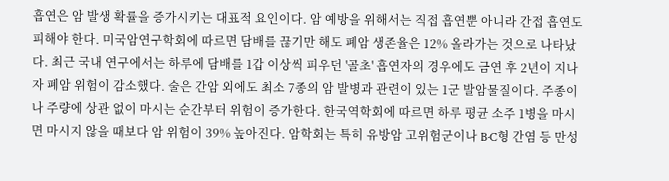흡연은 암 발생 확률을 증가시키는 대표적 요인이다. 암 예방을 위해서는 직접 흡연뿐 아니라 간접 흡연도 피해야 한다. 미국암연구학회에 따르면 담배를 끊기만 해도 폐암 생존율은 12% 올라가는 것으로 나타났다. 최근 국내 연구에서는 하루에 담배를 1갑 이상씩 피우던 '골초' 흡연자의 경우에도 금연 후 2년이 지나자 폐암 위험이 감소했다. 술은 간암 외에도 최소 7종의 암 발병과 관련이 있는 1군 발암물질이다. 주종이나 주량에 상관 없이 마시는 순간부터 위험이 증가한다. 한국역학회에 따르면 하루 평균 소주 1병을 마시면 마시지 않을 때보다 암 위험이 39% 높아진다. 암학회는 특히 유방암 고위험군이나 B·C형 간염 등 만성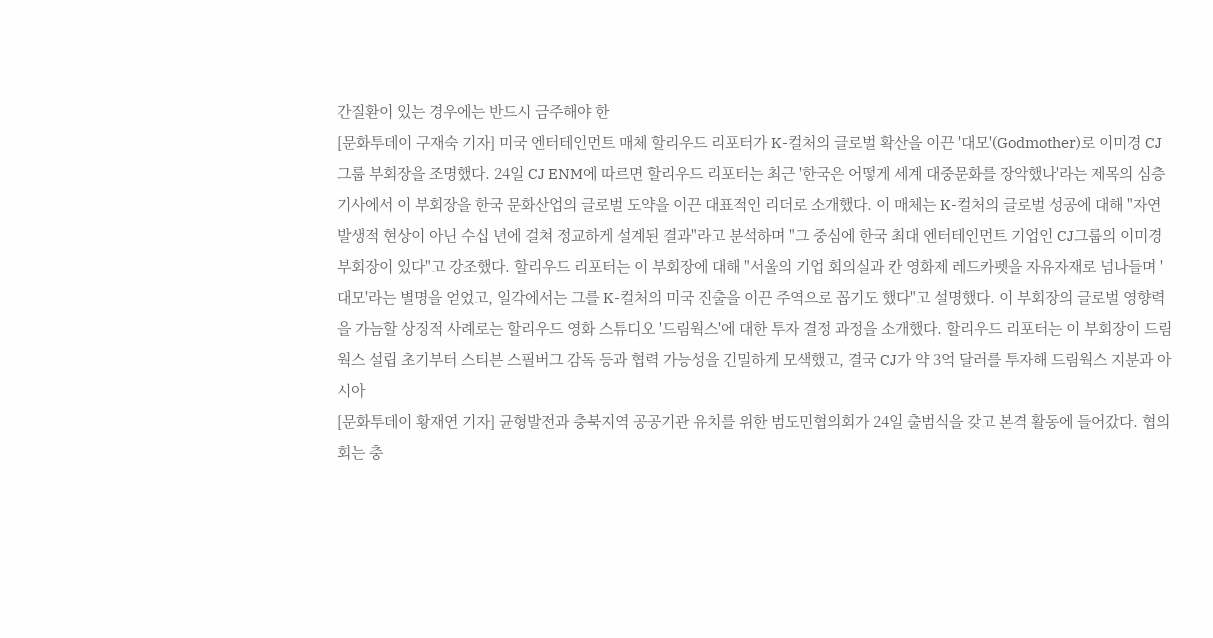간질환이 있는 경우에는 반드시 금주해야 한
[문화투데이 구재숙 기자] 미국 엔터테인먼트 매체 할리우드 리포터가 K-컬처의 글로벌 확산을 이끈 '대모'(Godmother)로 이미경 CJ그룹 부회장을 조명했다. 24일 CJ ENM에 따르면 할리우드 리포터는 최근 '한국은 어떻게 세계 대중문화를 장악했나'라는 제목의 심층 기사에서 이 부회장을 한국 문화산업의 글로벌 도약을 이끈 대표적인 리더로 소개했다. 이 매체는 K-컬처의 글로벌 성공에 대해 "자연발생적 현상이 아닌 수십 년에 걸쳐 정교하게 설계된 결과"라고 분석하며 "그 중심에 한국 최대 엔터테인먼트 기업인 CJ그룹의 이미경 부회장이 있다"고 강조했다. 할리우드 리포터는 이 부회장에 대해 "서울의 기업 회의실과 칸 영화제 레드카펫을 자유자재로 넘나들며 '대모'라는 별명을 얻었고, 일각에서는 그를 K-컬처의 미국 진출을 이끈 주역으로 꼽기도 했다"고 설명했다. 이 부회장의 글로벌 영향력을 가늠할 상징적 사례로는 할리우드 영화 스튜디오 '드림웍스'에 대한 투자 결정 과정을 소개했다. 할리우드 리포터는 이 부회장이 드림웍스 설립 초기부터 스티븐 스필버그 감독 등과 협력 가능성을 긴밀하게 모색했고, 결국 CJ가 약 3억 달러를 투자해 드림웍스 지분과 아시아
[문화투데이 황재연 기자] 균형발전과 충북지역 공공기관 유치를 위한 범도민협의회가 24일 출범식을 갖고 본격 활동에 들어갔다. 협의회는 충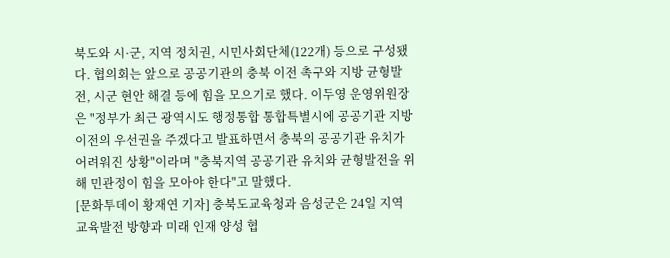북도와 시·군, 지역 정치권, 시민사회단체(122개) 등으로 구성됐다. 협의회는 앞으로 공공기관의 충북 이전 촉구와 지방 균형발전, 시군 현안 해결 등에 힘을 모으기로 했다. 이두영 운영위원장은 "정부가 최근 광역시도 행정통합 통합특별시에 공공기관 지방 이전의 우선권을 주겠다고 발표하면서 충북의 공공기관 유치가 어려워진 상황"이라며 "충북지역 공공기관 유치와 균형발전을 위해 민관정이 힘을 모아야 한다"고 말했다.
[문화투데이 황재연 기자] 충북도교육청과 음성군은 24일 지역 교육발전 방향과 미래 인재 양성 협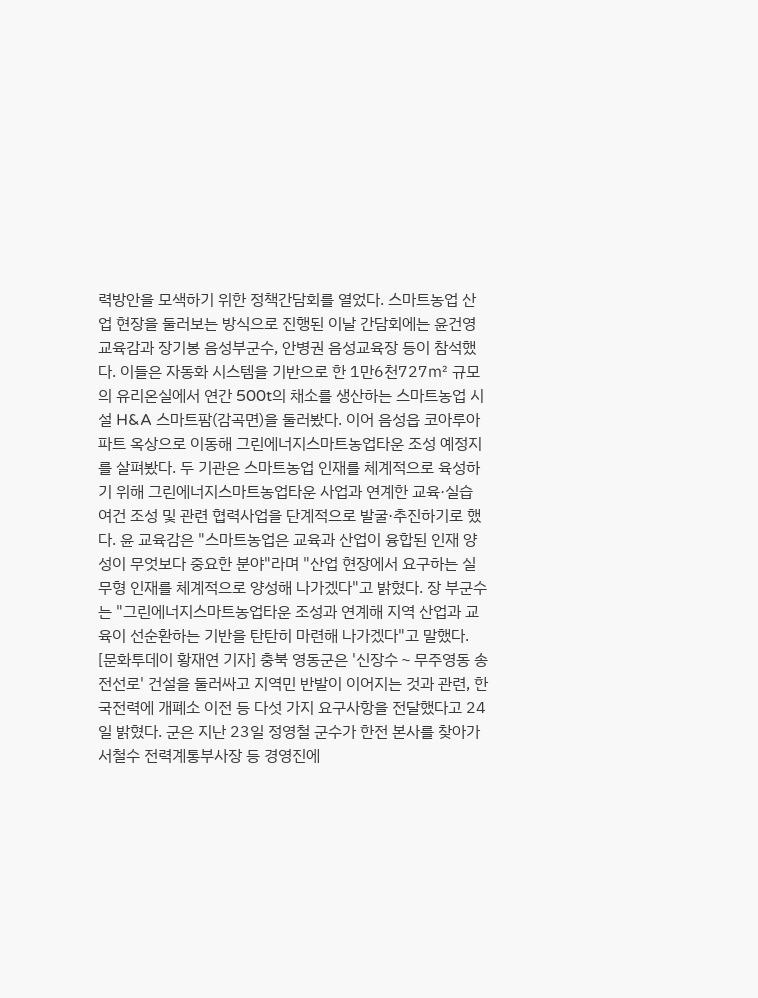력방안을 모색하기 위한 정책간담회를 열었다. 스마트농업 산업 현장을 둘러보는 방식으로 진행된 이날 간담회에는 윤건영 교육감과 장기봉 음성부군수, 안병권 음성교육장 등이 참석했다. 이들은 자동화 시스템을 기반으로 한 1만6천727㎡ 규모의 유리온실에서 연간 500t의 채소를 생산하는 스마트농업 시설 H&A 스마트팜(감곡면)을 둘러봤다. 이어 음성읍 코아루아파트 옥상으로 이동해 그린에너지스마트농업타운 조성 예정지를 살펴봤다. 두 기관은 스마트농업 인재를 체계적으로 육성하기 위해 그린에너지스마트농업타운 사업과 연계한 교육·실습 여건 조성 및 관련 협력사업을 단계적으로 발굴·추진하기로 했다. 윤 교육감은 "스마트농업은 교육과 산업이 융합된 인재 양성이 무엇보다 중요한 분야"라며 "산업 현장에서 요구하는 실무형 인재를 체계적으로 양성해 나가겠다"고 밝혔다. 장 부군수는 "그린에너지스마트농업타운 조성과 연계해 지역 산업과 교육이 선순환하는 기반을 탄탄히 마련해 나가겠다"고 말했다.
[문화투데이 황재연 기자] 충북 영동군은 '신장수∼무주영동 송전선로' 건설을 둘러싸고 지역민 반발이 이어지는 것과 관련, 한국전력에 개폐소 이전 등 다섯 가지 요구사항을 전달했다고 24일 밝혔다. 군은 지난 23일 정영철 군수가 한전 본사를 찾아가 서철수 전력계통부사장 등 경영진에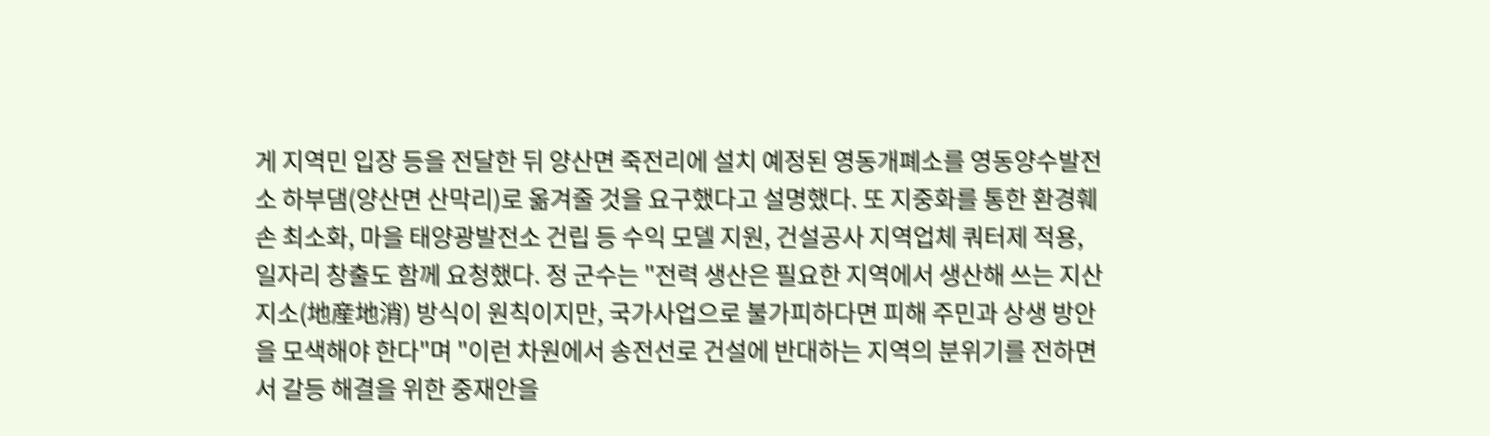게 지역민 입장 등을 전달한 뒤 양산면 죽전리에 설치 예정된 영동개폐소를 영동양수발전소 하부댐(양산면 산막리)로 옮겨줄 것을 요구했다고 설명했다. 또 지중화를 통한 환경훼손 최소화, 마을 태양광발전소 건립 등 수익 모델 지원, 건설공사 지역업체 쿼터제 적용, 일자리 창출도 함께 요청했다. 정 군수는 "전력 생산은 필요한 지역에서 생산해 쓰는 지산지소(地産地消) 방식이 원칙이지만, 국가사업으로 불가피하다면 피해 주민과 상생 방안을 모색해야 한다"며 "이런 차원에서 송전선로 건설에 반대하는 지역의 분위기를 전하면서 갈등 해결을 위한 중재안을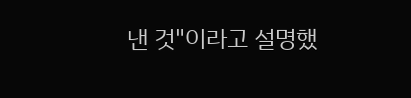낸 것"이라고 설명했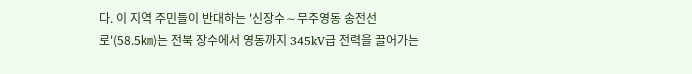다. 이 지역 주민들이 반대하는 '신장수∼무주영동 송전선로'(58.5㎞)는 전북 장수에서 영동까지 345kV급 전력을 끌어가는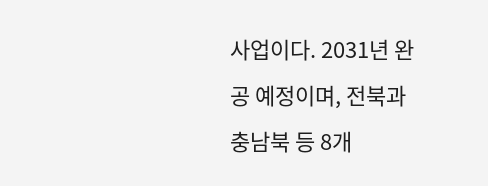사업이다. 2031년 완공 예정이며, 전북과 충남북 등 8개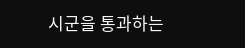시군을 통과하는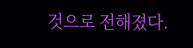것으로 전해졌다.